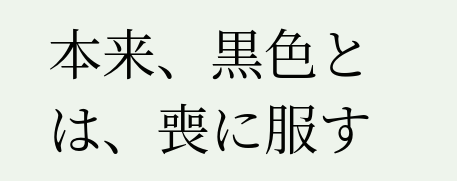本来、黒色とは、喪に服す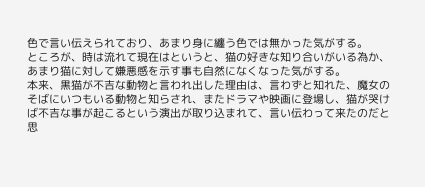色で言い伝えられており、あまり身に纏う色では無かった気がする。
ところが、時は流れて現在はというと、猫の好きな知り合いがいる為か、あまり猫に対して嫌悪感を示す事も自然になくなった気がする。
本来、黒猫が不吉な動物と言われ出した理由は、言わずと知れた、魔女のそばにいつもいる動物と知らされ、またドラマや映画に登場し、猫が哭けば不吉な事が起こるという演出が取り込まれて、言い伝わって来たのだと思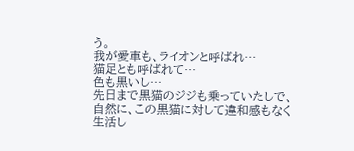う。
我が愛車も、ライオンと呼ばれ…
猫足とも呼ばれて…
色も黒いし…
先日まで黒猫のジジも乗っていたしで、
自然に、この黒猫に対して違和感もなく生活し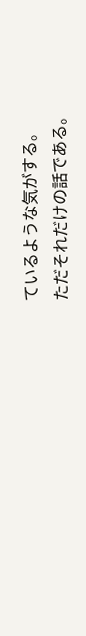ているような気がする。
ただそれだけの話である。